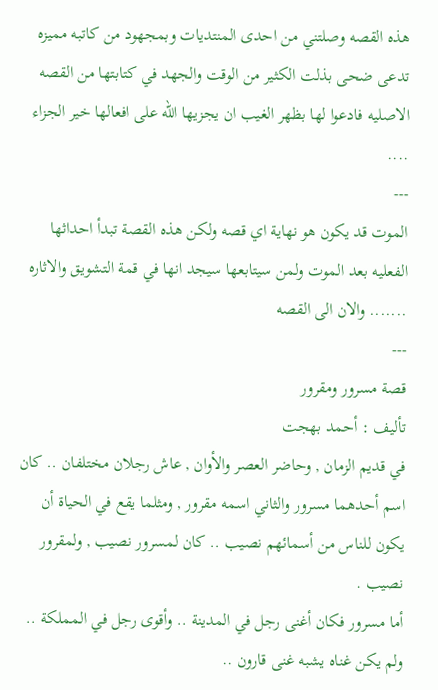هذه القصه وصلتني من احدى المنتديات وبمجهود من كاتبه مميزه تدعى ضحى بذلت الكثير من الوقت والجهد في كتابتها من القصه الاصليه فادعوا لها بظهر الغيب ان يجزيها الله على افعالها خير الجزاء ....
---
الموت قد يكون هو نهاية اي قصه ولكن هذه القصة تبدأ احداثها الفعليه بعد الموت ولمن سيتابعها سيجد انها في قمة التشويق والاثاره ....... والان الى القصه
---
قصة مسرور ومقرور
تأليف : أحمد بهجت
في قديم الزمان , وحاضر العصر والأوان , عاش رجلان مختلفان .. كان اسم أحدهما مسرور والثاني اسمه مقرور , ومثلما يقع في الحياة أن يكون للناس من أسمائهم نصيب .. كان لمسرور نصيب , ولمقرور نصيب .
أما مسرور فكان أغنى رجل في المدينة .. وأقوى رجل في المملكة .. ولم يكن غناه يشبه غنى قارون ..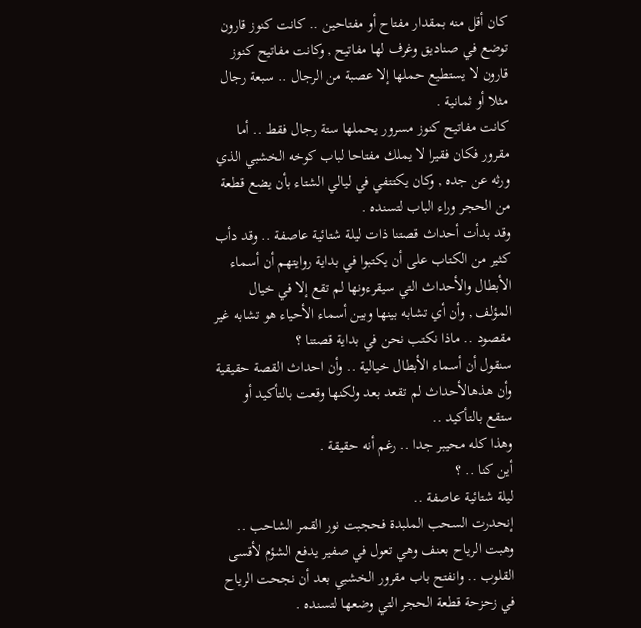كان أقل منه بمقدار مفتاح أو مفتاحين .. كانت كنوز قارون توضع في صناديق وغرف لها مفاتيح , وكانت مفاتيح كنوز قارون لا يستطيع حملها إلا عصبة من الرجال .. سبعة رجال مثلا أو ثمانية .
كانت مفاتيح كنوز مسرور يحملها ستة رجال فقط .. أما مقرور فكان فقيرا لا يملك مفتاحا لباب كوخه الخشبي الذي ورثه عن جده , وكان يكتتفي في ليالي الشتاء بأن يضع قطعة من الحجر وراء الباب لتسنده .
وقد بدأت أحداث قصتنا ذات ليلة شتائية عاصفة .. وقد دأب كثير من الكتاب على أن يكتبوا في بداية روايتهم أن أسماء الأبطال والأحداث التي سيقرءونها لم تقع إلا في خيال المؤلف , وأن أي تشابه بينها وبين أسماء الأحياء هو تشابه غير مقصود .. ماذا نكتب نحن في بداية قصتنا ؟
سنقول أن أسماء الأبطال خيالية .. وأن احداث القصة حقيقية وأن هذهالأحداث لم تقعد بعد ولكنها وقعت بالتأكيد أو ستقع بالتأكيد ..
وهذا كله محيبر جدا .. رغم أنه حقيقة .
أين كنا .. ؟
ليلة شتائية عاصفة ..
إنحدرت السحب الملبدة فحجبت نور القمر الشاحب .. وهبت الرياح بعنف وهي تعول في صفير يدفع الشؤم لأقسى القلوب .. وانفتح باب مقرور الخشبي بعد أن نجحت الرياح في زحزحة قطعة الحجر التي وضعها لتسنده .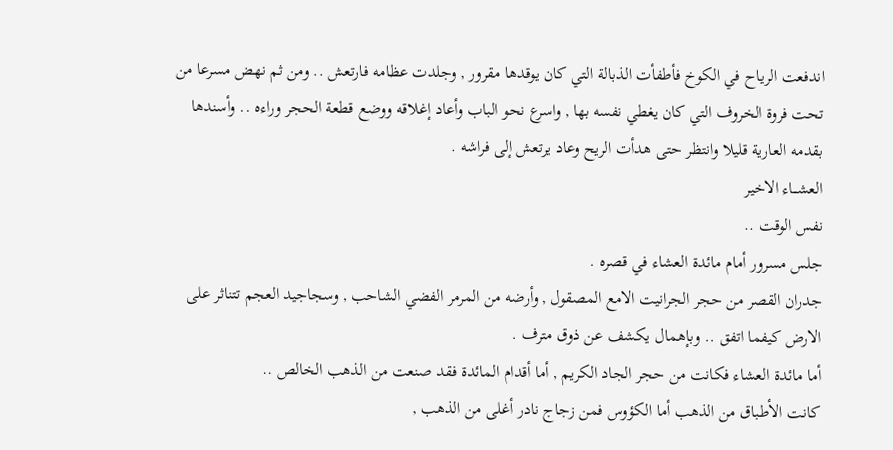اندفعت الرياح في الكوخ فأطفأت الذبالة التي كان يوقدها مقرور , وجلدت عظامه فارتعش .. ومن ثم نهض مسرعا من تحت فروة الخروف التي كان يغطي نفسه بها , واسرع نحو الباب وأعاد إغلاقه ووضع قطعة الحجر وراءه .. وأسندها بقدمه العارية قليلا وانتظر حتى هدأت الريح وعاد يرتعش إلى فراشه .
العشـــاء الاخير
نفس الوقت ..
جلس مسرور أمام مائدة العشاء في قصره .
جدران القصر من حجر الجرانيت الامع المصقول , وأرضه من المرمر الفضي الشاحب , وسجاجيد العجم تتناثر على الارض كيفما اتفق .. وبإهمال يكشف عن ذوق مترف .
أما مائدة العشاء فكانت من حجر الجاد الكريم , أما أقدام المائدة فقد صنعت من الذهب الخالص ..
كانت الأطباق من الذهب أما الكؤوس فمن زجاج نادر أغلى من الذهب ,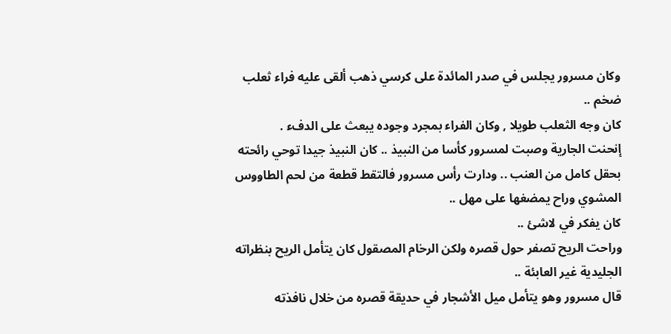وكان مسرور يجلس في صدر المائدة على كرسي ذهب ألقى عليه فراء ثعلب ضخم ..
كان وجه الثعلب طويلا , وكان الفراء بمجرد وجوده يبعث على الدفء .
إنحنت الجارية وصبت لمسرور كأسا من النبيذ .. كان النبيذ جيدا توحي رائحته بحقل كامل من العنب .. ودارت رأس مسرور فالتقط قطعة من لحم الطاووس المشوي وراح يمضغها على مهل ..
كان يفكر في لاشئ ..
وراحت الريح تصفر حول قصره ولكن الرخام المصقول كان يتأمل الريح بنظراته الجليدية غير العابئة ..
قال مسرور وهو يتأمل ميل الأشجار في حديقة قصره من خلال نافذته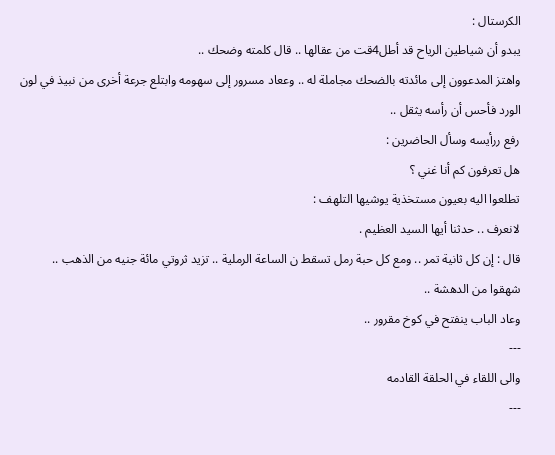الكرستال :
يبدو أن شياطين الرياح قد أطل4قت من عقالها .. قال كلمته وضحك ..
واهتز المدعوون إلى مائدته بالضحك مجاملة له .. وععاد مسرور إلى سهومه وابتلع جرعة أخرى من نبيذ في لون الورد فأحس أن رأسه يثقل ..
رفع ررأيسه وسأل الحاضرين :
هل تعرفون كم أنا غني ؟
تطلعوا اليه بعيون مستخذية يوشيها التلهف :
لانعرف .. حدثنا أيها السيد العظيم .
قال : إن كل ثانية تمر .. ومع كل حبة رمل تسقط ن الساعة الرملية .. تزيد ثروتي مائة جنيه من الذهب ..
شهقوا من الدهشة ..
وعاد الباب ينفتح في كوخ مقرور ..
---
والى اللقاء في الحلقة القادمه
---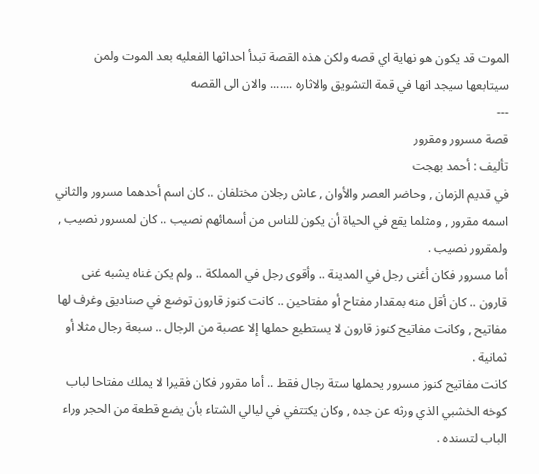الموت قد يكون هو نهاية اي قصه ولكن هذه القصة تبدأ احداثها الفعليه بعد الموت ولمن سيتابعها سيجد انها في قمة التشويق والاثاره ....... والان الى القصه
---
قصة مسرور ومقرور
تأليف : أحمد بهجت
في قديم الزمان , وحاضر العصر والأوان , عاش رجلان مختلفان .. كان اسم أحدهما مسرور والثاني اسمه مقرور , ومثلما يقع في الحياة أن يكون للناس من أسمائهم نصيب .. كان لمسرور نصيب , ولمقرور نصيب .
أما مسرور فكان أغنى رجل في المدينة .. وأقوى رجل في المملكة .. ولم يكن غناه يشبه غنى قارون .. كان أقل منه بمقدار مفتاح أو مفتاحين .. كانت كنوز قارون توضع في صناديق وغرف لها مفاتيح , وكانت مفاتيح كنوز قارون لا يستطيع حملها إلا عصبة من الرجال .. سبعة رجال مثلا أو ثمانية .
كانت مفاتيح كنوز مسرور يحملها ستة رجال فقط .. أما مقرور فكان فقيرا لا يملك مفتاحا لباب كوخه الخشبي الذي ورثه عن جده , وكان يكتتفي في ليالي الشتاء بأن يضع قطعة من الحجر وراء الباب لتسنده .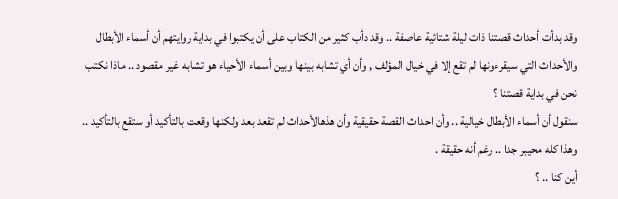وقد بدأت أحداث قصتنا ذات ليلة شتائية عاصفة .. وقد دأب كثير من الكتاب على أن يكتبوا في بداية روايتهم أن أسماء الأبطال والأحداث التي سيقرءونها لم تقع إلا في خيال المؤلف , وأن أي تشابه بينها وبين أسماء الأحياء هو تشابه غير مقصود .. ماذا نكتب نحن في بداية قصتنا ؟
سنقول أن أسماء الأبطال خيالية .. وأن احداث القصة حقيقية وأن هذهالأحداث لم تقعد بعد ولكنها وقعت بالتأكيد أو ستقع بالتأكيد ..
وهذا كله محيبر جدا .. رغم أنه حقيقة .
أين كنا .. ؟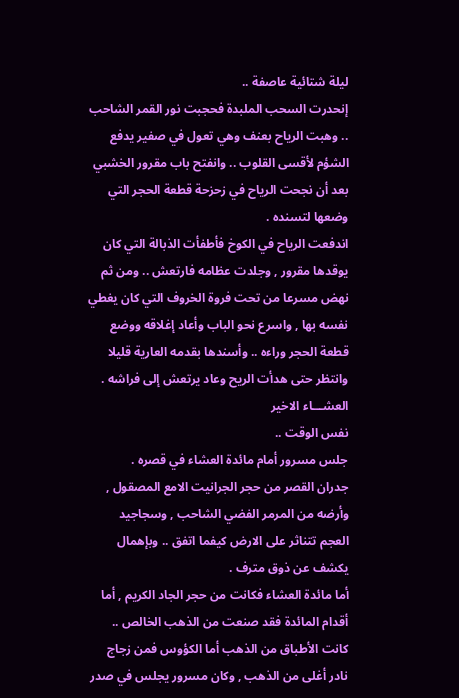ليلة شتائية عاصفة ..
إنحدرت السحب الملبدة فحجبت نور القمر الشاحب .. وهبت الرياح بعنف وهي تعول في صفير يدفع الشؤم لأقسى القلوب .. وانفتح باب مقرور الخشبي بعد أن نجحت الرياح في زحزحة قطعة الحجر التي وضعها لتسنده .
اندفعت الرياح في الكوخ فأطفأت الذبالة التي كان يوقدها مقرور , وجلدت عظامه فارتعش .. ومن ثم نهض مسرعا من تحت فروة الخروف التي كان يغطي نفسه بها , واسرع نحو الباب وأعاد إغلاقه ووضع قطعة الحجر وراءه .. وأسندها بقدمه العارية قليلا وانتظر حتى هدأت الريح وعاد يرتعش إلى فراشه .
العشـــاء الاخير
نفس الوقت ..
جلس مسرور أمام مائدة العشاء في قصره .
جدران القصر من حجر الجرانيت الامع المصقول , وأرضه من المرمر الفضي الشاحب , وسجاجيد العجم تتناثر على الارض كيفما اتفق .. وبإهمال يكشف عن ذوق مترف .
أما مائدة العشاء فكانت من حجر الجاد الكريم , أما أقدام المائدة فقد صنعت من الذهب الخالص ..
كانت الأطباق من الذهب أما الكؤوس فمن زجاج نادر أغلى من الذهب , وكان مسرور يجلس في صدر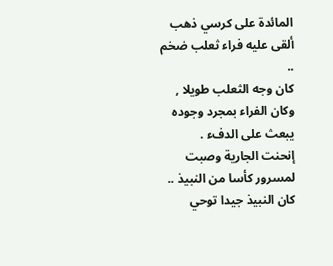المائدة على كرسي ذهب ألقى عليه فراء ثعلب ضخم ..
كان وجه الثعلب طويلا , وكان الفراء بمجرد وجوده يبعث على الدفء .
إنحنت الجارية وصبت لمسرور كأسا من النبيذ .. كان النبيذ جيدا توحي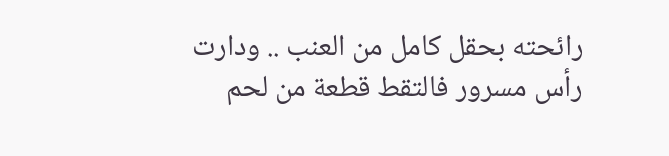رائحته بحقل كامل من العنب .. ودارت رأس مسرور فالتقط قطعة من لحم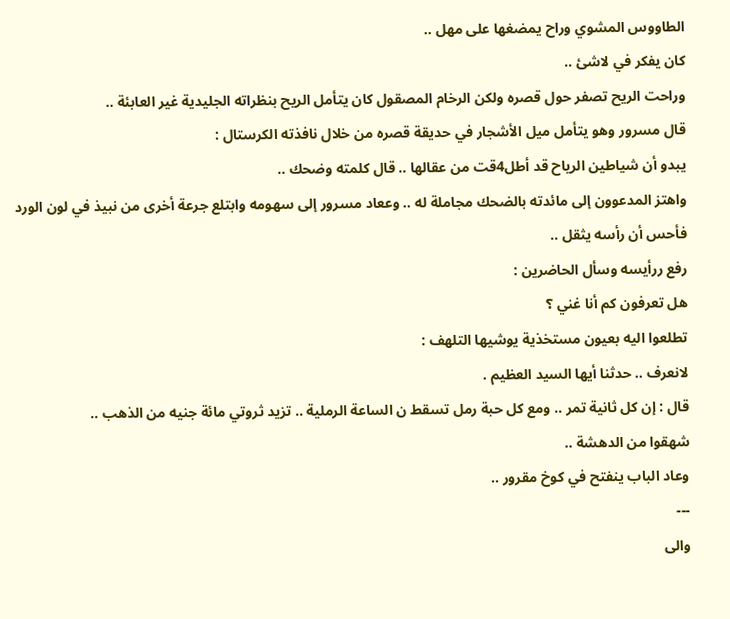الطاووس المشوي وراح يمضغها على مهل ..
كان يفكر في لاشئ ..
وراحت الريح تصفر حول قصره ولكن الرخام المصقول كان يتأمل الريح بنظراته الجليدية غير العابئة ..
قال مسرور وهو يتأمل ميل الأشجار في حديقة قصره من خلال نافذته الكرستال :
يبدو أن شياطين الرياح قد أطل4قت من عقالها .. قال كلمته وضحك ..
واهتز المدعوون إلى مائدته بالضحك مجاملة له .. وععاد مسرور إلى سهومه وابتلع جرعة أخرى من نبيذ في لون الورد فأحس أن رأسه يثقل ..
رفع ررأيسه وسأل الحاضرين :
هل تعرفون كم أنا غني ؟
تطلعوا اليه بعيون مستخذية يوشيها التلهف :
لانعرف .. حدثنا أيها السيد العظيم .
قال : إن كل ثانية تمر .. ومع كل حبة رمل تسقط ن الساعة الرملية .. تزيد ثروتي مائة جنيه من الذهب ..
شهقوا من الدهشة ..
وعاد الباب ينفتح في كوخ مقرور ..
---
والى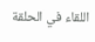اللقاء في الحلقة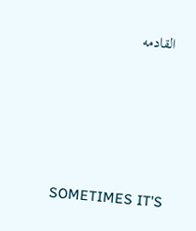القادمه





SOMETIMES IT'S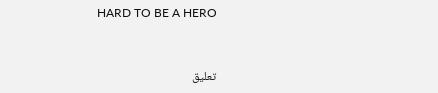HARD TO BE A HERO


تعليق